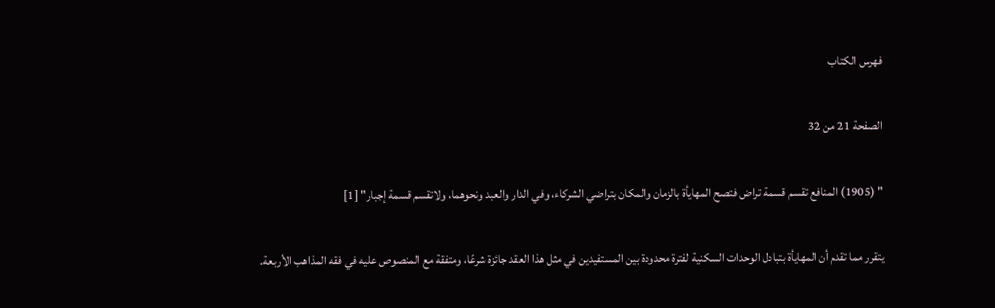فهرس الكتاب

الصفحة 21 من 32

" (1905) المنافع تقسم قسمة تراض فتصح المهايأة بالزمان والمكان بتراضي الشركاء، وفي الدار والعبد ونحوهما، ولاتقسم قسمة إجبار" [1]

يتقرر مما تقدم أن المهايأة بتبادل الوحدات السكنية لفترة محدودة بين المستفيدين في مثل هذا العقد جائزة شرعًا، ومتفقة مع المنصوص عليه في فقه المذاهب الأربعة.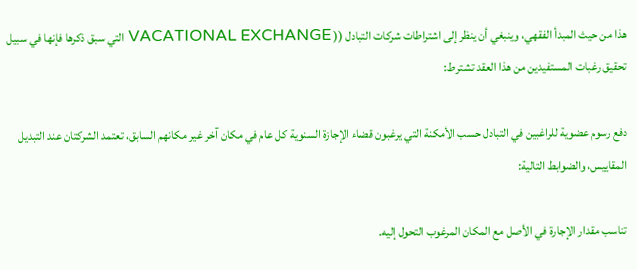هذا من حيث المبدأ الفقهي، وينبغي أن ينظر إلى اشتراطات شركات التبادل (( VACATIONAL EXCHANGE التي سبق ذكرها فإنها في سبيل تحقيق رغبات المستفيدين من هذا العقد تشترط:

دفع رسوم عضوية للراغبين في التبادل حسب الأمكنة التي يرغبون قضاء الإجازة السنوية كل عام في مكان آخر غير مكانهم السابق، تعتمد الشركتان عند التبديل المقاييس، والضوابط التالية:

تناسب مقدار الإجارة في الأصل مع المكان المرغوب التحول إليه.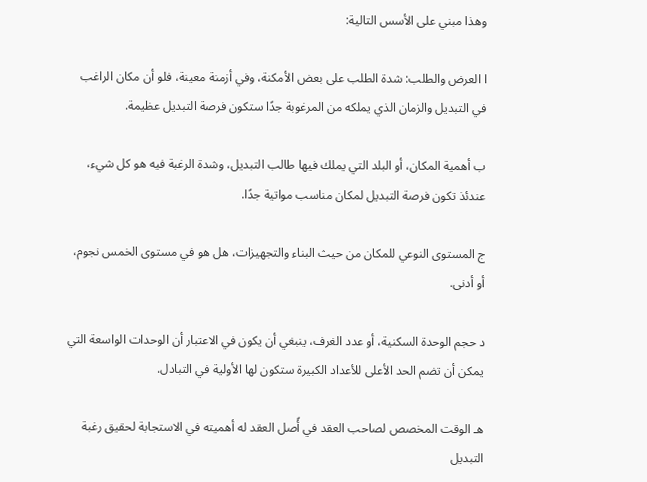وهذا مبني على الأسس التالية:

ا العرض والطلب: شدة الطلب على بعض الأمكنة، وفي أزمنة معينة، فلو أن مكان الراغب في التبديل والزمان الذي يملكه من المرغوبة جدًا ستكون فرصة التبديل عظيمة.

ب أهمية المكان، أو البلد التي يملك فيها طالب التبديل، وشدة الرغبة فيه هو كل شيء، عندئذ تكون فرصة التبديل لمكان مناسب مواتية جدًا.

ج المستوى النوعي للمكان من حيث البناء والتجهيزات، هل هو في مستوى الخمس نجوم، أو أدنى.

د حجم الوحدة السكنية، أو عدد الغرف، ينبغي أن يكون في الاعتبار أن الوحدات الواسعة التي يمكن أن تضم الحد الأعلى للأعداد الكبيرة ستكون لها الأولية في التبادل.

هـ الوقت المخصص لصاحب العقد في أًصل العقد له أهميته في الاستجابة لحقيق رغبة التبديل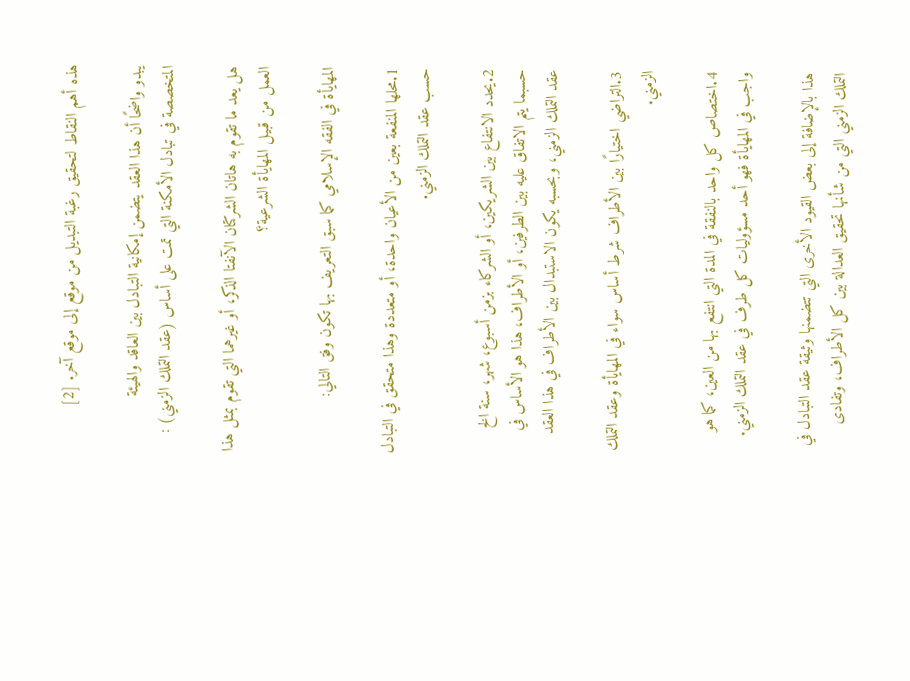هذه أهم النقاط لتحقيق رغبة التبديل من موقع إلى موقع آخر. [2]

يبدو واضحًا أن هذا العقد يتضمن إمكانية التبادل بين العاقد والهيئة المتخصصة في تبادل الأمكنة التي تمت على أساس (عقد التملك الزمني) :

هل يعد ما تقوم به هاتان الشركتان الآنفتا الذكر، أو غيرهما التي تقوم بمثل هذا العمل من قبيل المهايأة الشرعية؟

المهايأة في الفقه الإسلامي كما سبق التعريف بها تكون وفق التالي:

1.محلها المنفعة بعين من الأعيان واحدة، أو متعددة وهذا متحقق في التبادل حسب عقد التملك الزمني.

2.يحدد الانتفاع بين الشريكين، أو الشركاء بزمن أسبوع، شهر، سنة الخ حسبما يتم الاتفاق عليه بين الطرفين، أو الأطراف، هذا هو الأساس في عقد التملك الزمني، وبحسبه يكون الاستبدال بين الأطراف في هذا العقد

3.التراضي اختيارًا بين الأطراف شرط أساس سواء في المهايأة وعقد التملك الزمني.

4.اختصاص كل واحد بالنفقة في المدة التي انتفع بها من العين، كما هو واجب في المهايأة فهو أحد مسؤوليات كل طرف في عقد التملك الزمني.

هذا بالإضافة إلى بعض القيود الأخرى التي تتضمنها وثيقة عقد التبادل في التملك الزمني التي من شأنها تحقيق العدالة بين كل الأطراف، وتفادى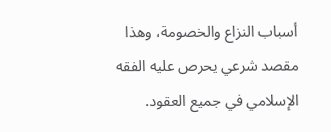أسباب النزاع والخصومة، وهذا مقصد شرعي يحرص عليه الفقه الإسلامي في جميع العقود.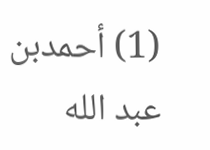(1) أحمدبن عبد الله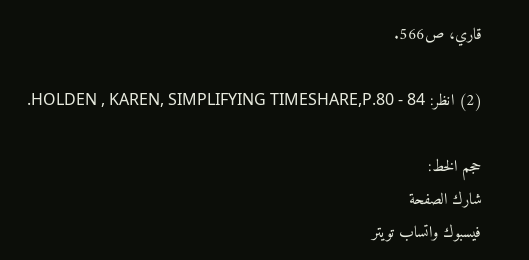قاري، ص566.

(2) انظر: HOLDEN , KAREN, SIMPLIFYING TIMESHARE,P.80 - 84.

حجم الخط:
شارك الصفحة
فيسبوك واتساب تويتر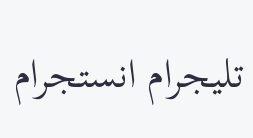تليجرام انستجرام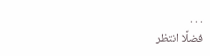. . .
فضلًا انتظر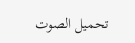تحميل الصوت